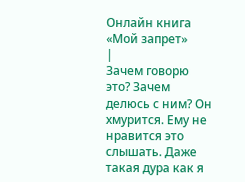Онлайн книга «Мой запрет»
|
Зачем говорю это? Зачем делюсь с ним? Он хмурится. Ему не нравится это слышать. Даже такая дура как я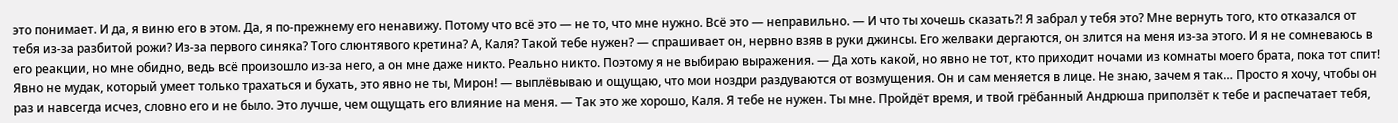это понимает. И да, я виню его в этом. Да, я по-прежнему его ненавижу. Потому что всё это — не то, что мне нужно. Всё это — неправильно. — И что ты хочешь сказать?! Я забрал у тебя это? Мне вернуть того, кто отказался от тебя из-за разбитой рожи? Из-за первого синяка? Того слюнтявого кретина? А, Каля? Такой тебе нужен? — спрашивает он, нервно взяв в руки джинсы. Его желваки дергаются, он злится на меня из-за этого. И я не сомневаюсь в его реакции, но мне обидно, ведь всё произошло из-за него, а он мне даже никто. Реально никто. Поэтому я не выбираю выражения. — Да хоть какой, но явно не тот, кто приходит ночами из комнаты моего брата, пока тот спит! Явно не мудак, который умеет только трахаться и бухать, это явно не ты, Мирон! — выплёвываю и ощущаю, что мои ноздри раздуваются от возмущения. Он и сам меняется в лице. Не знаю, зачем я так… Просто я хочу, чтобы он раз и навсегда исчез, словно его и не было. Это лучше, чем ощущать его влияние на меня. — Так это же хорошо, Каля. Я тебе не нужен. Ты мне. Пройдёт время, и твой грёбанный Андрюша приползёт к тебе и распечатает тебя,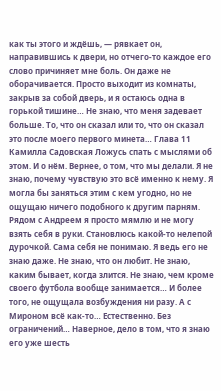как ты этого и ждёшь, — рявкает он, направившись к двери, но отчего-то каждое его слово причиняет мне боль. Он даже не оборачивается. Просто выходит из комнаты, закрыв за собой дверь, и я остаюсь одна в горькой тишине… Не знаю, что меня задевает больше. То, что он сказал или то, что он сказал это после моего первого минета… Глава 11 Камилла Садовская Ложусь спать с мыслями об этом. И о нём. Вернее, о том, что мы делали. Я не знаю, почему чувствую это всё именно к нему. Я могла бы заняться этим с кем угодно, но не ощущаю ничего подобного к другим парням. Рядом с Андреем я просто мямлю и не могу взять себя в руки. Становлюсь какой-то нелепой дурочкой. Сама себя не понимаю. Я ведь его не знаю даже. Не знаю, что он любит. Не знаю, каким бывает, когда злится. Не знаю, чем кроме своего футбола вообще занимается… И более того, не ощущала возбуждения ни разу. А с Мироном всё как-то… Естественно. Без ограничений… Наверное, дело в том, что я знаю его уже шесть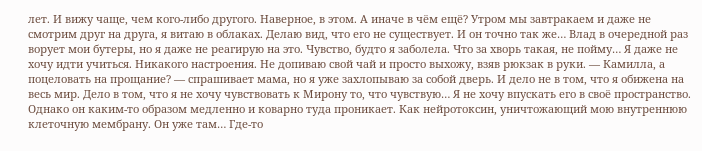лет. И вижу чаще, чем кого-либо другого. Наверное, в этом. А иначе в чём ещё? Утром мы завтракаем и даже не смотрим друг на друга, я витаю в облаках. Делаю вид, что его не существует. И он точно так же… Влад в очередной раз ворует мои бутеры, но я даже не реагирую на это. Чувство, будто я заболела. Что за хворь такая, не пойму… Я даже не хочу идти учиться. Никакого настроения. Не допиваю свой чай и просто выхожу, взяв рюкзак в руки. — Камилла, а поцеловать на прощание? — спрашивает мама, но я уже захлопываю за собой дверь. И дело не в том, что я обижена на весь мир. Дело в том, что я не хочу чувствовать к Мирону то, что чувствую… Я не хочу впускать его в своё пространство. Однако он каким-то образом медленно и коварно туда проникает. Как нейротоксин, уничтожающий мою внутреннюю клеточную мембрану. Он уже там… Где-то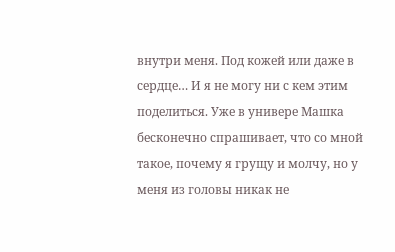внутри меня. Под кожей или даже в сердце… И я не могу ни с кем этим поделиться. Уже в универе Машка бесконечно спрашивает, что со мной такое, почему я грущу и молчу, но у меня из головы никак не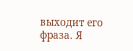выходит его фраза. Я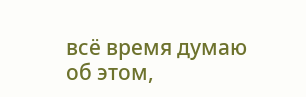всё время думаю об этом,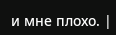и мне плохо. |